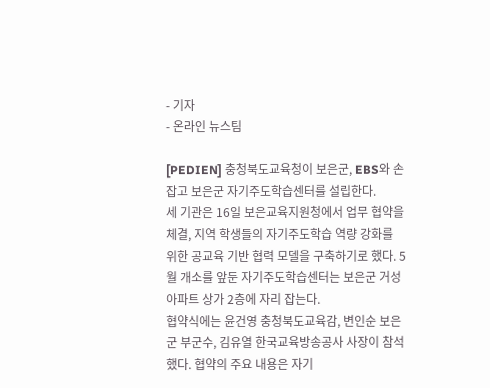- 기자
- 온라인 뉴스팀

[PEDIEN] 충청북도교육청이 보은군, EBS와 손잡고 보은군 자기주도학습센터를 설립한다.
세 기관은 16일 보은교육지원청에서 업무 협약을 체결, 지역 학생들의 자기주도학습 역량 강화를 위한 공교육 기반 협력 모델을 구축하기로 했다. 5월 개소를 앞둔 자기주도학습센터는 보은군 거성아파트 상가 2층에 자리 잡는다.
협약식에는 윤건영 충청북도교육감, 변인순 보은군 부군수, 김유열 한국교육방송공사 사장이 참석했다. 협약의 주요 내용은 자기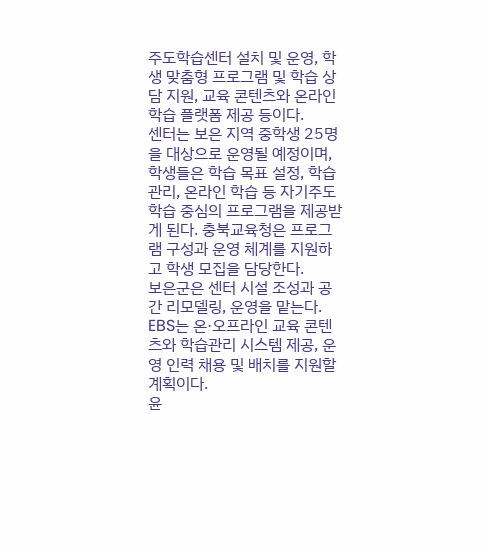주도학습센터 설치 및 운영, 학생 맞춤형 프로그램 및 학습 상담 지원, 교육 콘텐츠와 온라인 학습 플랫폼 제공 등이다.
센터는 보은 지역 중학생 25명을 대상으로 운영될 예정이며, 학생들은 학습 목표 설정, 학습 관리, 온라인 학습 등 자기주도학습 중심의 프로그램을 제공받게 된다. 충북교육청은 프로그램 구성과 운영 체계를 지원하고 학생 모집을 담당한다.
보은군은 센터 시설 조성과 공간 리모델링, 운영을 맡는다. EBS는 온·오프라인 교육 콘텐츠와 학습관리 시스템 제공, 운영 인력 채용 및 배치를 지원할 계획이다.
윤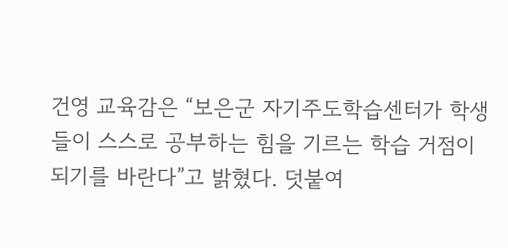건영 교육감은 “보은군 자기주도학습센터가 학생들이 스스로 공부하는 힘을 기르는 학습 거점이 되기를 바란다”고 밝혔다. 덧붙여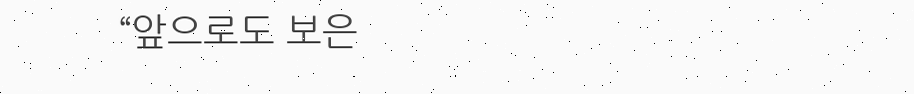“앞으로도 보은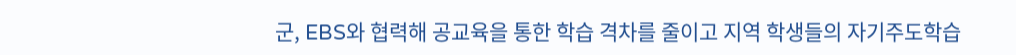군, EBS와 협력해 공교육을 통한 학습 격차를 줄이고 지역 학생들의 자기주도학습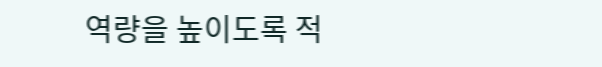역량을 높이도록 적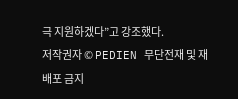극 지원하겠다”고 강조했다.
저작권자 © PEDIEN 무단전재 및 재배포 금지